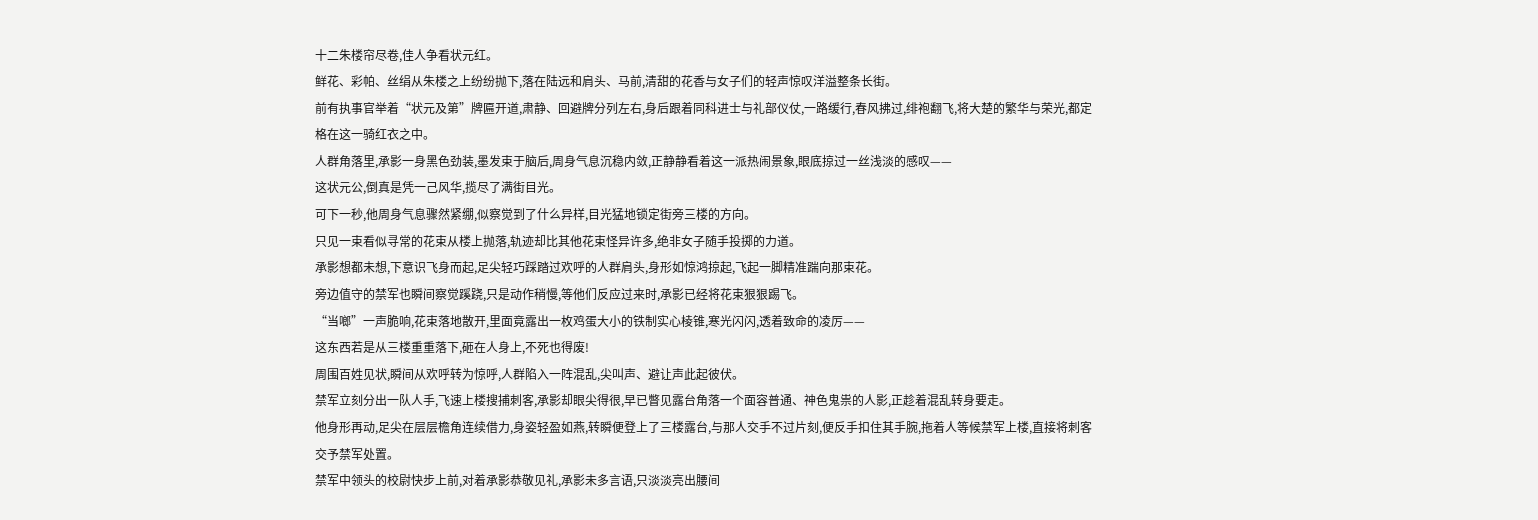十二朱楼帘尽卷,佳人争看状元红。
鲜花、彩帕、丝绢从朱楼之上纷纷抛下,落在陆远和肩头、马前,清甜的花香与女子们的轻声惊叹洋溢整条长街。
前有执事官举着“状元及第”牌匾开道,肃静、回避牌分列左右,身后跟着同科进士与礼部仪仗,一路缓行,春风拂过,绯袍翻飞,将大楚的繁华与荣光,都定格在这一骑红衣之中。
人群角落里,承影一身黑色劲装,墨发束于脑后,周身气息沉稳内敛,正静静看着这一派热闹景象,眼底掠过一丝浅淡的感叹——
这状元公,倒真是凭一己风华,揽尽了满街目光。
可下一秒,他周身气息骤然紧绷,似察觉到了什么异样,目光猛地锁定街旁三楼的方向。
只见一束看似寻常的花束从楼上抛落,轨迹却比其他花束怪异许多,绝非女子随手投掷的力道。
承影想都未想,下意识飞身而起,足尖轻巧踩踏过欢呼的人群肩头,身形如惊鸿掠起,飞起一脚精准踹向那束花。
旁边值守的禁军也瞬间察觉蹊跷,只是动作稍慢,等他们反应过来时,承影已经将花束狠狠踢飞。
“当啷”一声脆响,花束落地散开,里面竟露出一枚鸡蛋大小的铁制实心棱锥,寒光闪闪,透着致命的凌厉——
这东西若是从三楼重重落下,砸在人身上,不死也得废!
周围百姓见状,瞬间从欢呼转为惊呼,人群陷入一阵混乱,尖叫声、避让声此起彼伏。
禁军立刻分出一队人手,飞速上楼搜捕刺客,承影却眼尖得很,早已瞥见露台角落一个面容普通、神色鬼祟的人影,正趁着混乱转身要走。
他身形再动,足尖在层层檐角连续借力,身姿轻盈如燕,转瞬便登上了三楼露台,与那人交手不过片刻,便反手扣住其手腕,拖着人等候禁军上楼,直接将刺客交予禁军处置。
禁军中领头的校尉快步上前,对着承影恭敬见礼,承影未多言语,只淡淡亮出腰间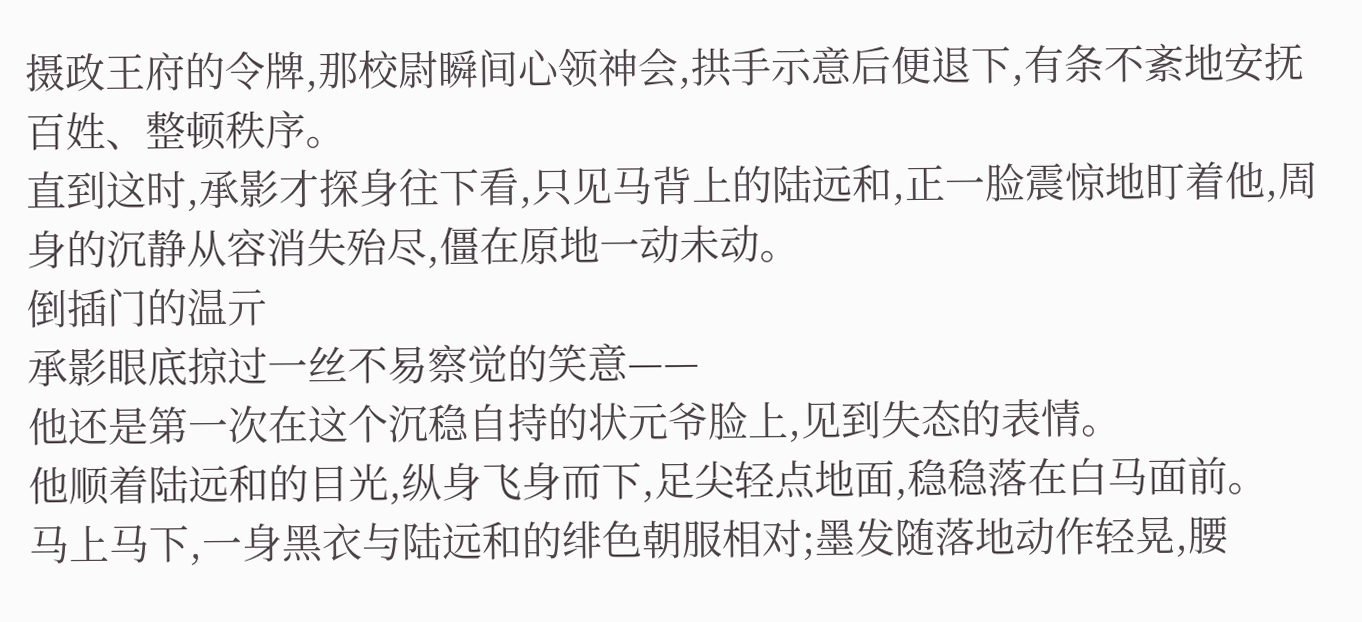摄政王府的令牌,那校尉瞬间心领神会,拱手示意后便退下,有条不紊地安抚百姓、整顿秩序。
直到这时,承影才探身往下看,只见马背上的陆远和,正一脸震惊地盯着他,周身的沉静从容消失殆尽,僵在原地一动未动。
倒插门的温亓
承影眼底掠过一丝不易察觉的笑意——
他还是第一次在这个沉稳自持的状元爷脸上,见到失态的表情。
他顺着陆远和的目光,纵身飞身而下,足尖轻点地面,稳稳落在白马面前。
马上马下,一身黑衣与陆远和的绯色朝服相对;墨发随落地动作轻晃,腰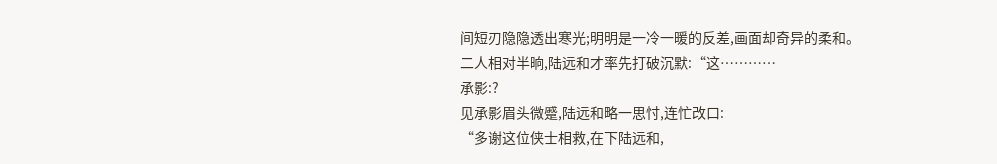间短刃隐隐透出寒光;明明是一冷一暖的反差,画面却奇异的柔和。
二人相对半晌,陆远和才率先打破沉默:“这…………
承影:?
见承影眉头微蹙,陆远和略一思忖,连忙改口:
“多谢这位侠士相救,在下陆远和,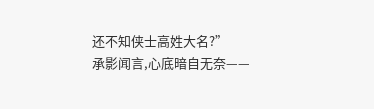还不知侠士高姓大名?”
承影闻言,心底暗自无奈——